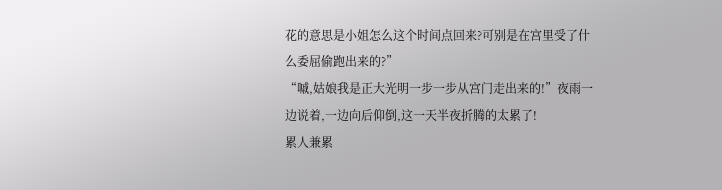花的意思是小姐怎么这个时间点回来?可别是在宫里受了什么委屈偷跑出来的?”
“嘁,姑娘我是正大光明一步一步从宫门走出来的!”夜雨一边说着,一边向后仰倒,这一天半夜折腾的太累了!
累人兼累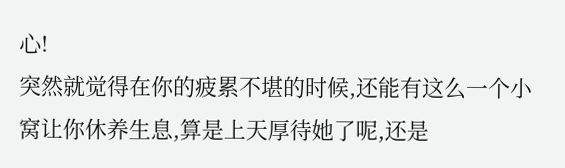心!
突然就觉得在你的疲累不堪的时候,还能有这么一个小窝让你休养生息,算是上天厚待她了呢,还是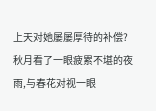上天对她屡屡厚待的补偿?
秋月看了一眼疲累不堪的夜雨,与春花对视一眼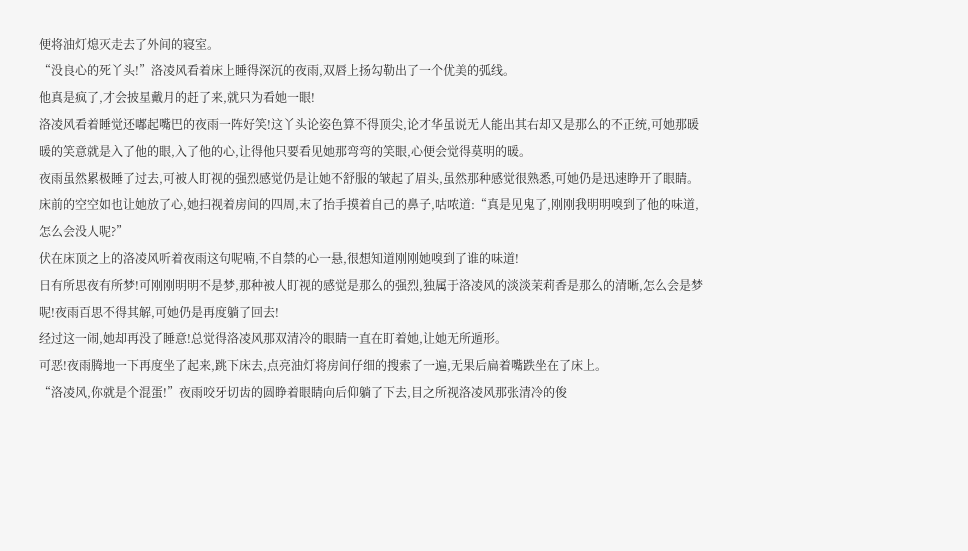便将油灯熄灭走去了外间的寝室。
“没良心的死丫头!”洛凌风看着床上睡得深沉的夜雨,双唇上扬勾勒出了一个优美的弧线。
他真是疯了,才会披星戴月的赶了来,就只为看她一眼!
洛凌风看着睡觉还嘟起嘴巴的夜雨一阵好笑!这丫头论姿色算不得顶尖,论才华虽说无人能出其右却又是那么的不正统,可她那暖暖的笑意就是入了他的眼,入了他的心,让得他只要看见她那弯弯的笑眼,心便会觉得莫明的暖。
夜雨虽然累极睡了过去,可被人盯视的强烈感觉仍是让她不舒服的皱起了眉头,虽然那种感觉很熟悉,可她仍是迅速睁开了眼睛。
床前的空空如也让她放了心,她扫视着房间的四周,末了抬手摸着自己的鼻子,咕哝道:“真是见鬼了,刚刚我明明嗅到了他的味道,怎么会没人呢?”
伏在床顶之上的洛凌风听着夜雨这句呢喃,不自禁的心一悬,很想知道刚刚她嗅到了谁的味道!
日有所思夜有所梦!可刚刚明明不是梦,那种被人盯视的感觉是那么的强烈,独属于洛凌风的淡淡茉莉香是那么的清晰,怎么会是梦呢!夜雨百思不得其解,可她仍是再度躺了回去!
经过这一闹,她却再没了睡意!总觉得洛凌风那双清冷的眼睛一直在盯着她,让她无所遁形。
可恶!夜雨腾地一下再度坐了起来,跳下床去,点亮油灯将房间仔细的搜索了一遍,无果后扁着嘴跌坐在了床上。
“洛凌风,你就是个混蛋!”夜雨咬牙切齿的圆睁着眼睛向后仰躺了下去,目之所视洛凌风那张清冷的俊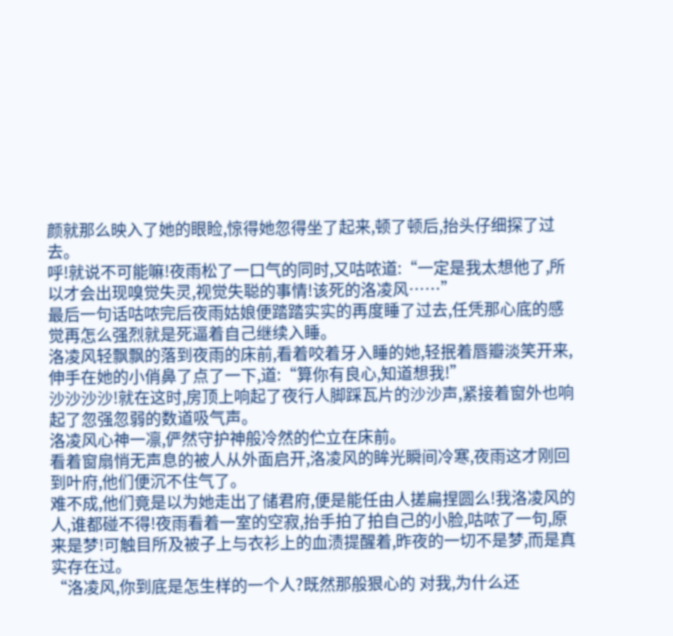颜就那么映入了她的眼睑,惊得她忽得坐了起来,顿了顿后,抬头仔细探了过去。
呼!就说不可能嘛!夜雨松了一口气的同时,又咕哝道:“一定是我太想他了,所以才会出现嗅觉失灵,视觉失聪的事情!该死的洛凌风……”
最后一句话咕哝完后夜雨姑娘便踏踏实实的再度睡了过去,任凭那心底的感觉再怎么强烈就是死逼着自己继续入睡。
洛凌风轻飘飘的落到夜雨的床前,看着咬着牙入睡的她,轻抿着唇瓣淡笑开来,伸手在她的小俏鼻了点了一下,道:“算你有良心,知道想我!”
沙沙沙沙!就在这时,房顶上响起了夜行人脚踩瓦片的沙沙声,紧接着窗外也响起了忽强忽弱的数道吸气声。
洛凌风心神一凛,俨然守护神般冷然的伫立在床前。
看着窗扇悄无声息的被人从外面启开,洛凌风的眸光瞬间冷寒,夜雨这才刚回到叶府,他们便沉不住气了。
难不成,他们竟是以为她走出了储君府,便是能任由人搓扁捏圆么!我洛凌风的人,谁都碰不得!夜雨看着一室的空寂,抬手拍了拍自己的小脸,咕哝了一句,原来是梦!可触目所及被子上与衣衫上的血渍提醒着,昨夜的一切不是梦,而是真实存在过。
“洛凌风,你到底是怎生样的一个人?既然那般狠心的 对我,为什么还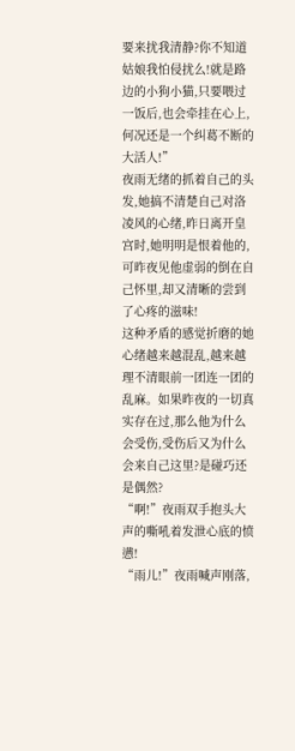要来扰我清静?你不知道姑娘我怕侵扰么!就是路边的小狗小猫,只要喂过一饭后,也会牵挂在心上,何况还是一个纠葛不断的大活人!”
夜雨无绪的抓着自己的头发,她搞不清楚自己对洛凌风的心绪,昨日离开皇宫时,她明明是恨着他的,可昨夜见他虚弱的倒在自己怀里,却又清晰的尝到了心疼的滋味!
这种矛盾的感觉折磨的她心绪越来越混乱,越来越理不清眼前一团连一团的乱麻。如果昨夜的一切真实存在过,那么他为什么会受伤,受伤后又为什么会来自己这里?是碰巧还是偶然?
“啊!”夜雨双手抱头大声的嘶吼着发泄心底的愤懑!
“雨儿!”夜雨喊声刚落,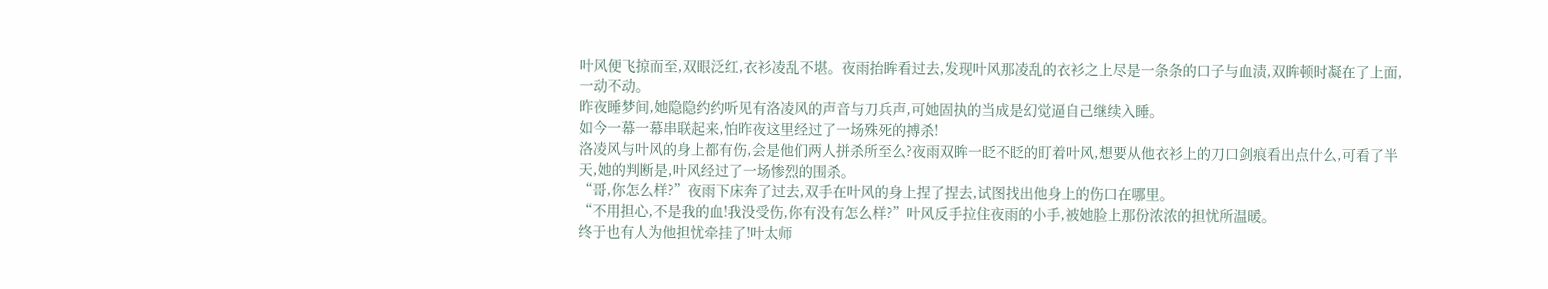叶风便飞掠而至,双眼泛红,衣衫凌乱不堪。夜雨抬眸看过去,发现叶风那凌乱的衣衫之上尽是一条条的口子与血渍,双眸顿时凝在了上面,一动不动。
昨夜睡梦间,她隐隐约约听见有洛凌风的声音与刀兵声,可她固执的当成是幻觉逼自己继续入睡。
如今一幕一幕串联起来,怕昨夜这里经过了一场殊死的搏杀!
洛凌风与叶风的身上都有伤,会是他们两人拼杀所至么?夜雨双眸一眨不眨的盯着叶风,想要从他衣衫上的刀口剑痕看出点什么,可看了半天,她的判断是,叶风经过了一场惨烈的围杀。
“哥,你怎么样?”夜雨下床奔了过去,双手在叶风的身上捏了捏去,试图找出他身上的伤口在哪里。
“不用担心,不是我的血!我没受伤,你有没有怎么样?”叶风反手拉住夜雨的小手,被她脸上那份浓浓的担忧所温暖。
终于也有人为他担忧牵挂了!叶太师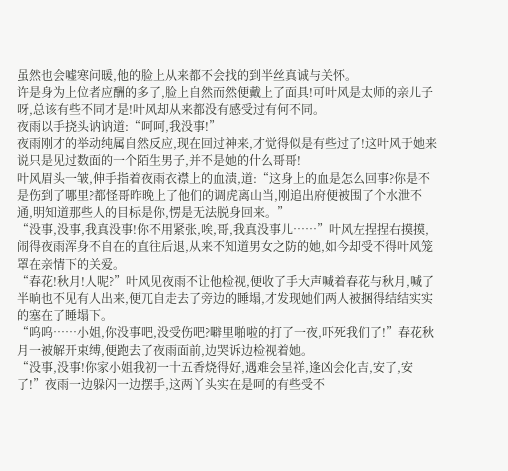虽然也会嘘寒问暖,他的脸上从来都不会找的到半丝真诚与关怀。
许是身为上位者应酬的多了,脸上自然而然便戴上了面具!可叶风是太师的亲儿子呀,总该有些不同才是!叶风却从来都没有感受过有何不同。
夜雨以手挠头讷讷道:“呵呵,我没事!”
夜雨刚才的举动纯属自然反应,现在回过神来,才觉得似是有些过了!这叶风于她来说只是见过数面的一个陌生男子,并不是她的什么哥哥!
叶风眉头一皱,伸手指着夜雨衣襟上的血渍,道:“这身上的血是怎么回事?你是不是伤到了哪里?都怪哥昨晚上了他们的调虎离山当,刚追出府便被围了个水泄不通,明知道那些人的目标是你,愣是无法脱身回来。”
“没事,没事,我真没事!你不用紧张,唉,哥,我真没事儿……”叶风左捏捏右摸摸,闹得夜雨浑身不自在的直往后退,从来不知道男女之防的她,如今却受不得叶风笼罩在亲情下的关爱。
“春花!秋月!人呢?”叶风见夜雨不让他检视,便收了手大声喊着春花与秋月,喊了半晌也不见有人出来,便兀自走去了旁边的睡塌,才发现她们两人被捆得结结实实的塞在了睡塌下。
“呜呜……小姐,你没事吧,没受伤吧?噼里啪啦的打了一夜,吓死我们了!”春花秋月一被解开束缚,便跑去了夜雨面前,边哭诉边检视着她。
“没事,没事!你家小姐我初一十五香烧得好,遇难会呈祥,逢凶会化吉,安了,安了!”夜雨一边躲闪一边摆手,这两丫头实在是呵的有些受不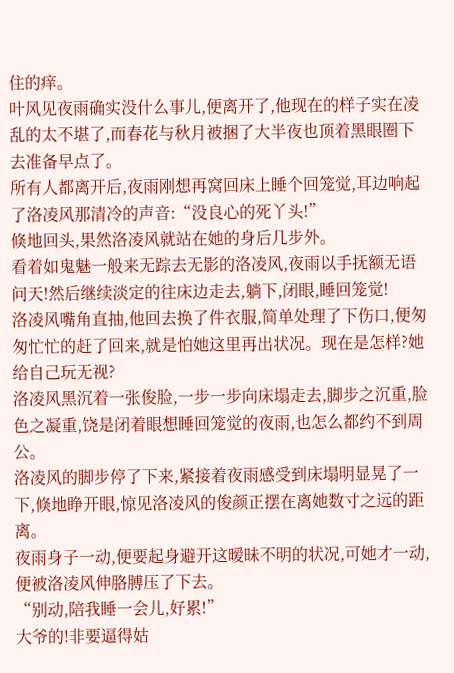住的痒。
叶风见夜雨确实没什么事儿,便离开了,他现在的样子实在凌乱的太不堪了,而春花与秋月被捆了大半夜也顶着黑眼圈下去准备早点了。
所有人都离开后,夜雨刚想再窝回床上睡个回笼觉,耳边响起了洛凌风那清冷的声音:“没良心的死丫头!”
倏地回头,果然洛凌风就站在她的身后几步外。
看着如鬼魅一般来无踪去无影的洛凌风,夜雨以手抚额无语问天!然后继续淡定的往床边走去,躺下,闭眼,睡回笼觉!
洛凌风嘴角直抽,他回去换了件衣服,简单处理了下伤口,便匆匆忙忙的赶了回来,就是怕她这里再出状况。现在是怎样?她给自己玩无视?
洛凌风黑沉着一张俊脸,一步一步向床塌走去,脚步之沉重,脸色之凝重,饶是闭着眼想睡回笼觉的夜雨,也怎么都约不到周公。
洛凌风的脚步停了下来,紧接着夜雨感受到床塌明显晃了一下,倏地睁开眼,惊见洛凌风的俊颜正摆在离她数寸之远的距离。
夜雨身子一动,便要起身避开这暧昧不明的状况,可她才一动,便被洛凌风伸胳膊压了下去。
“别动,陪我睡一会儿,好累!”
大爷的!非要逼得姑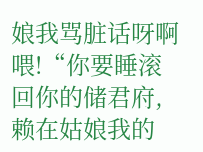娘我骂脏话呀啊喂!“你要睡滚回你的储君府,赖在姑娘我的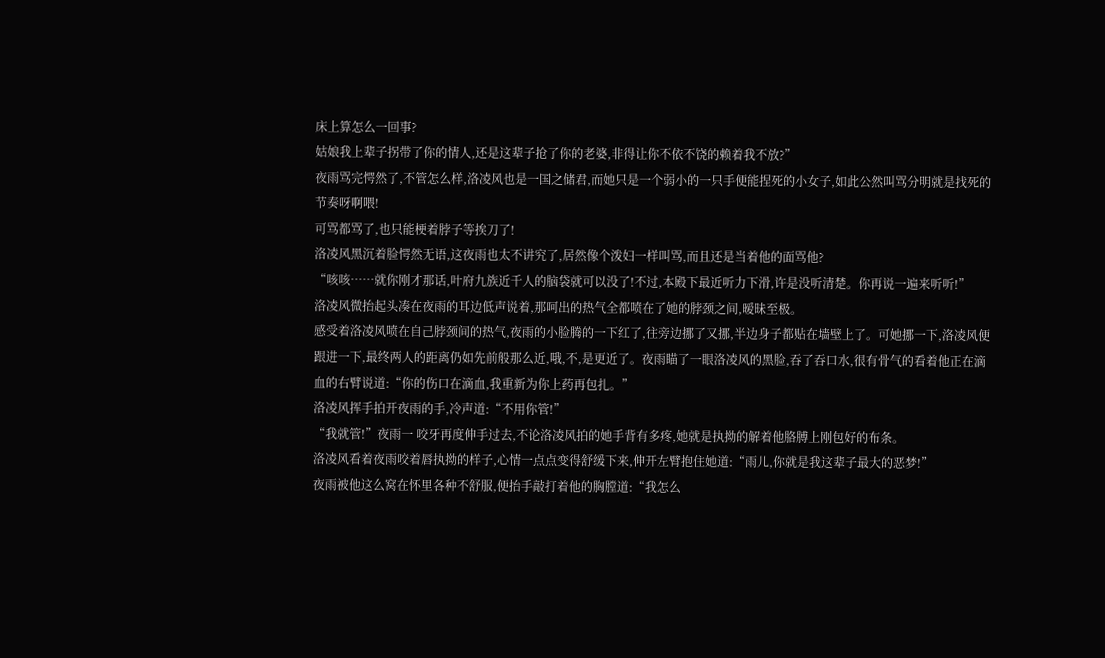床上算怎么一回事?
姑娘我上辈子拐带了你的情人,还是这辈子抢了你的老婆,非得让你不依不饶的赖着我不放?”
夜雨骂完愕然了,不管怎么样,洛凌风也是一国之储君,而她只是一个弱小的一只手便能捏死的小女子,如此公然叫骂分明就是找死的节奏呀啊喂!
可骂都骂了,也只能梗着脖子等挨刀了!
洛凌风黑沉着脸愕然无语,这夜雨也太不讲究了,居然像个泼妇一样叫骂,而且还是当着他的面骂他?
“咳咳……就你刚才那话,叶府九族近千人的脑袋就可以没了!不过,本殿下最近听力下滑,许是没听清楚。你再说一遍来听听!”
洛凌风微抬起头凑在夜雨的耳边低声说着,那呵出的热气全都喷在了她的脖颈之间,暧昧至极。
感受着洛凌风喷在自己脖颈间的热气,夜雨的小脸腾的一下红了,往旁边挪了又挪,半边身子都贴在墙壁上了。可她挪一下,洛凌风便跟进一下,最终两人的距离仍如先前般那么近,哦,不,是更近了。夜雨瞄了一眼洛凌风的黑脸,吞了吞口水,很有骨气的看着他正在滴血的右臂说道:“你的伤口在滴血,我重新为你上药再包扎。”
洛凌风挥手拍开夜雨的手,冷声道:“不用你管!”
“我就管!”夜雨一 咬牙再度伸手过去,不论洛凌风拍的她手背有多疼,她就是执拗的解着他胳膊上刚包好的布条。
洛凌风看着夜雨咬着唇执拗的样子,心情一点点变得舒缓下来,伸开左臂抱住她道:“雨儿,你就是我这辈子最大的恶梦!”
夜雨被他这么窝在怀里各种不舒服,便抬手敲打着他的胸膛道:“我怎么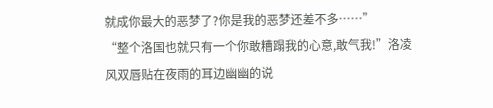就成你最大的恶梦了?你是我的恶梦还差不多……”
“整个洛国也就只有一个你敢糟蹋我的心意,敢气我!”洛凌风双唇贴在夜雨的耳边幽幽的说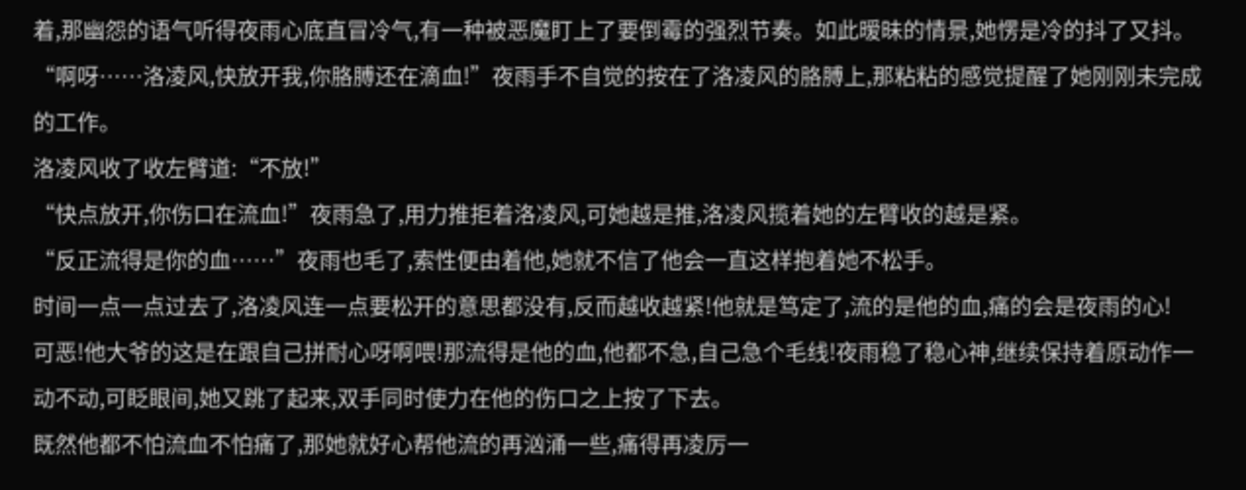着,那幽怨的语气听得夜雨心底直冒冷气,有一种被恶魔盯上了要倒霉的强烈节奏。如此暧昧的情景,她愣是冷的抖了又抖。
“啊呀……洛凌风,快放开我,你胳膊还在滴血!”夜雨手不自觉的按在了洛凌风的胳膊上,那粘粘的感觉提醒了她刚刚未完成的工作。
洛凌风收了收左臂道:“不放!”
“快点放开,你伤口在流血!”夜雨急了,用力推拒着洛凌风,可她越是推,洛凌风揽着她的左臂收的越是紧。
“反正流得是你的血……”夜雨也毛了,索性便由着他,她就不信了他会一直这样抱着她不松手。
时间一点一点过去了,洛凌风连一点要松开的意思都没有,反而越收越紧!他就是笃定了,流的是他的血,痛的会是夜雨的心!
可恶!他大爷的这是在跟自己拼耐心呀啊喂!那流得是他的血,他都不急,自己急个毛线!夜雨稳了稳心神,继续保持着原动作一动不动,可眨眼间,她又跳了起来,双手同时使力在他的伤口之上按了下去。
既然他都不怕流血不怕痛了,那她就好心帮他流的再汹涌一些,痛得再凌厉一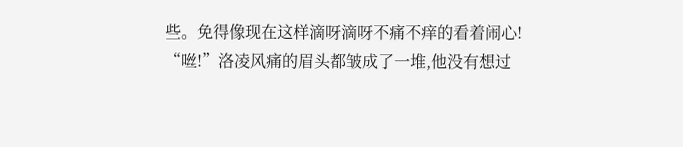些。免得像现在这样滴呀滴呀不痛不痒的看着闹心!
“咝!”洛凌风痛的眉头都皱成了一堆,他没有想过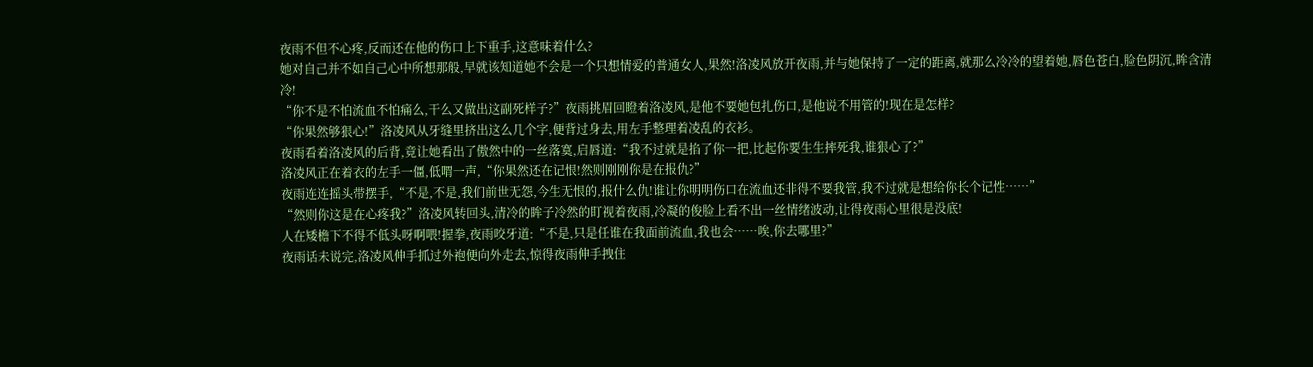夜雨不但不心疼,反而还在他的伤口上下重手,这意味着什么?
她对自己并不如自己心中所想那般,早就该知道她不会是一个只想情爱的普通女人,果然!洛凌风放开夜雨,并与她保持了一定的距离,就那么冷冷的望着她,唇色苍白,脸色阴沉,眸含清冷!
“你不是不怕流血不怕痛么,干么又做出这副死样子?”夜雨挑眉回瞪着洛凌风,是他不要她包扎伤口,是他说不用管的!现在是怎样?
“你果然够狠心!”洛凌风从牙缝里挤出这么几个字,便背过身去,用左手整理着凌乱的衣衫。
夜雨看着洛凌风的后背,竟让她看出了傲然中的一丝落寞,启唇道:“我不过就是掐了你一把,比起你要生生摔死我,谁狠心了?”
洛凌风正在着衣的左手一僵,低喟一声,“你果然还在记恨!然则刚刚你是在报仇?”
夜雨连连摇头带摆手,“不是,不是,我们前世无怨,今生无恨的,报什么仇!谁让你明明伤口在流血还非得不要我管,我不过就是想给你长个记性……”
“然则你这是在心疼我?”洛凌风转回头,清冷的眸子冷然的盯视着夜雨,冷凝的俊脸上看不出一丝情绪波动,让得夜雨心里很是没底!
人在矮檐下不得不低头呀啊喂!握拳,夜雨咬牙道:“不是,只是任谁在我面前流血,我也会……唉,你去哪里?”
夜雨话未说完,洛凌风伸手抓过外袍便向外走去,惊得夜雨伸手拽住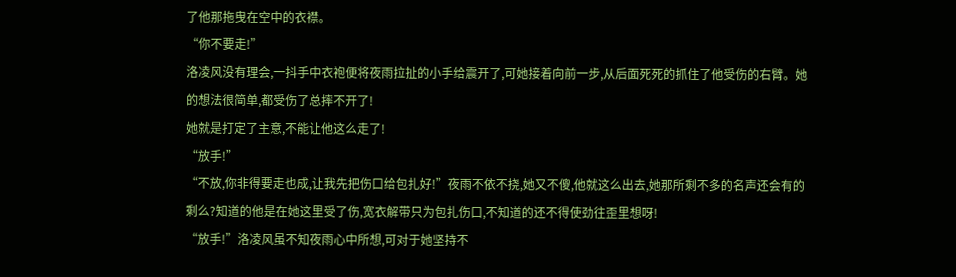了他那拖曳在空中的衣襟。
“你不要走!”
洛凌风没有理会,一抖手中衣袍便将夜雨拉扯的小手给震开了,可她接着向前一步,从后面死死的抓住了他受伤的右臂。她的想法很简单,都受伤了总摔不开了!
她就是打定了主意,不能让他这么走了!
“放手!”
“不放,你非得要走也成,让我先把伤口给包扎好!”夜雨不依不挠,她又不傻,他就这么出去,她那所剩不多的名声还会有的剩么?知道的他是在她这里受了伤,宽衣解带只为包扎伤口,不知道的还不得使劲往歪里想呀!
“放手!”洛凌风虽不知夜雨心中所想,可对于她坚持不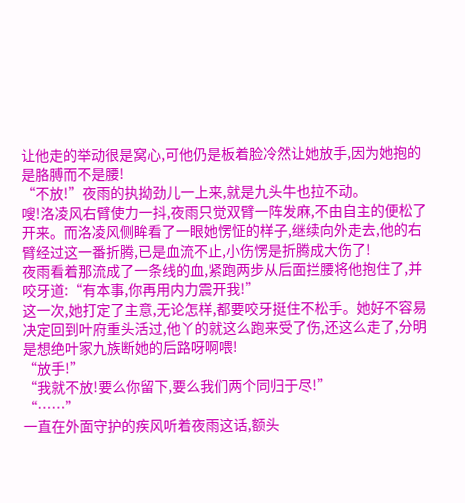让他走的举动很是窝心,可他仍是板着脸冷然让她放手,因为她抱的是胳膊而不是腰!
“不放!”夜雨的执拗劲儿一上来,就是九头牛也拉不动。
嗖!洛凌风右臂使力一抖,夜雨只觉双臂一阵发麻,不由自主的便松了开来。而洛凌风侧眸看了一眼她愣怔的样子,继续向外走去,他的右臂经过这一番折腾,已是血流不止,小伤愣是折腾成大伤了!
夜雨看着那流成了一条线的血,紧跑两步从后面拦腰将他抱住了,并咬牙道:“有本事,你再用内力震开我!”
这一次,她打定了主意,无论怎样,都要咬牙挺住不松手。她好不容易决定回到叶府重头活过,他丫的就这么跑来受了伤,还这么走了,分明是想绝叶家九族断她的后路呀啊喂!
“放手!”
“我就不放!要么你留下,要么我们两个同归于尽!”
“……”
一直在外面守护的疾风听着夜雨这话,额头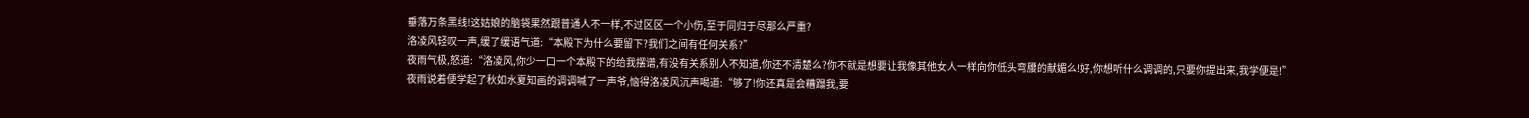垂落万条黑线!这姑娘的脑袋果然跟普通人不一样,不过区区一个小伤,至于同归于尽那么严重?
洛凌风轻叹一声,缓了缓语气道:“本殿下为什么要留下?我们之间有任何关系?”
夜雨气极,怒道:“洛凌风,你少一口一个本殿下的给我摆谱,有没有关系别人不知道,你还不清楚么?你不就是想要让我像其他女人一样向你低头弯腰的献媚么!好,你想听什么调调的,只要你提出来,我学便是!”
夜雨说着便学起了秋如水夏知画的调调喊了一声爷,恼得洛凌风沉声喝道:“够了!你还真是会糟蹋我,要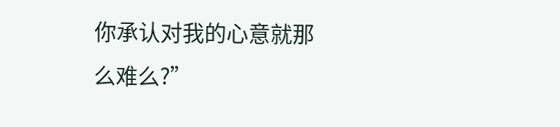你承认对我的心意就那么难么?”